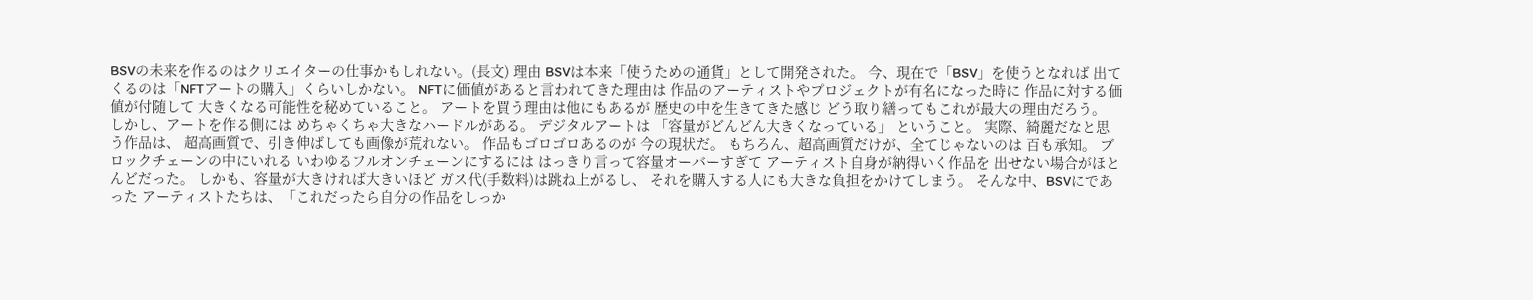BSVの未来を作るのはクリエイターの仕事かもしれない。(長文) 理由 BSVは本来「使うための通貨」として開発された。 今、現在で「BSV」を使うとなれば 出てくるのは「NFTアートの購入」くらいしかない。 NFTに価値があると言われてきた理由は 作品のアーティストやプロジェクトが有名になった時に 作品に対する価値が付随して 大きくなる可能性を秘めていること。 アートを買う理由は他にもあるが 歴史の中を生きてきた感じ どう取り繕ってもこれが最大の理由だろう。 しかし、アートを作る側には めちゃくちゃ大きなハードルがある。 デジタルアートは 「容量がどんどん大きくなっている」 ということ。 実際、綺麗だなと思う作品は、 超高画質で、引き伸ばしても画像が荒れない。 作品もゴロゴロあるのが 今の現状だ。 もちろん、超高画質だけが、全てじゃないのは 百も承知。 ブロックチェーンの中にいれる いわゆるフルオンチェーンにするには はっきり言って容量オーバーすぎて アーティスト自身が納得いく作品を 出せない場合がほとんどだった。 しかも、容量が大きければ大きいほど ガス代(手数料)は跳ね上がるし、 それを購入する人にも大きな負担をかけてしまう。 そんな中、BSVにであった アーティストたちは、「これだったら自分の作品をしっか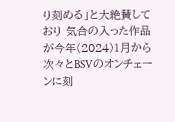り刻める」と大絶賛しており 気合の入った作品が今年(2024)1月から 次々とBSVのオンチェーンに刻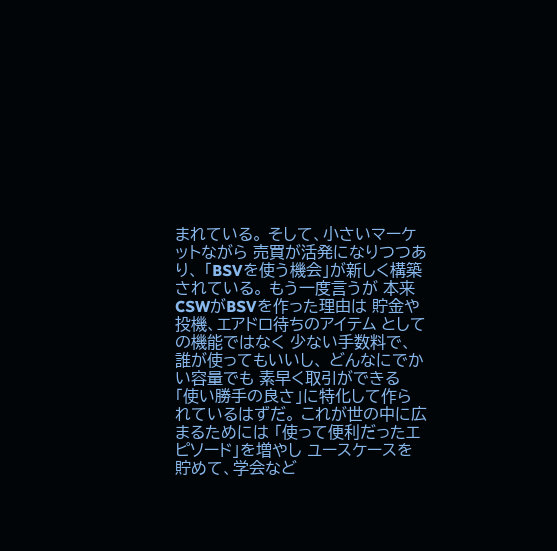まれている。 そして、小さいマーケットながら 売買が活発になりつつあり、 「BSVを使う機会」が新しく構築されている。 もう一度言うが 本来CSWがBSVを作った理由は 貯金や投機、エアドロ待ちのアイテム としての機能ではなく 少ない手数料で、誰が使ってもいいし、 どんなにでかい容量でも 素早く取引ができる 「使い勝手の良さ」に特化して作られているはずだ。 これが世の中に広まるためには 「使って便利だったエピソード」を増やし ユースケースを貯めて、学会など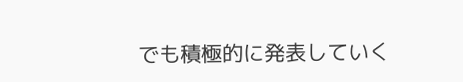でも積極的に発表していく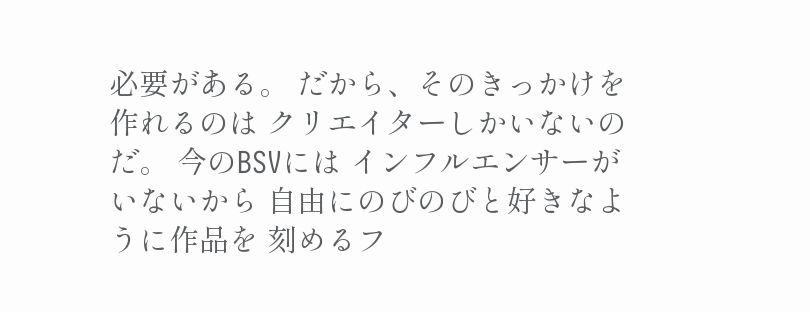必要がある。 だから、そのきっかけを作れるのは クリエイターしかいないのだ。 今のBSVには インフルエンサーがいないから 自由にのびのびと好きなように作品を 刻めるフ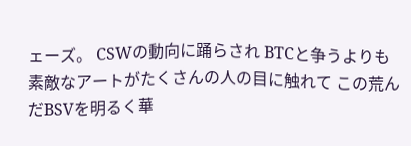ェーズ。 CSWの動向に踊らされ BTCと争うよりも 素敵なアートがたくさんの人の目に触れて この荒んだBSVを明るく華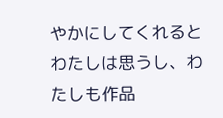やかにしてくれると わたしは思うし、わたしも作品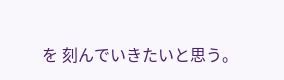を 刻んでいきたいと思う。